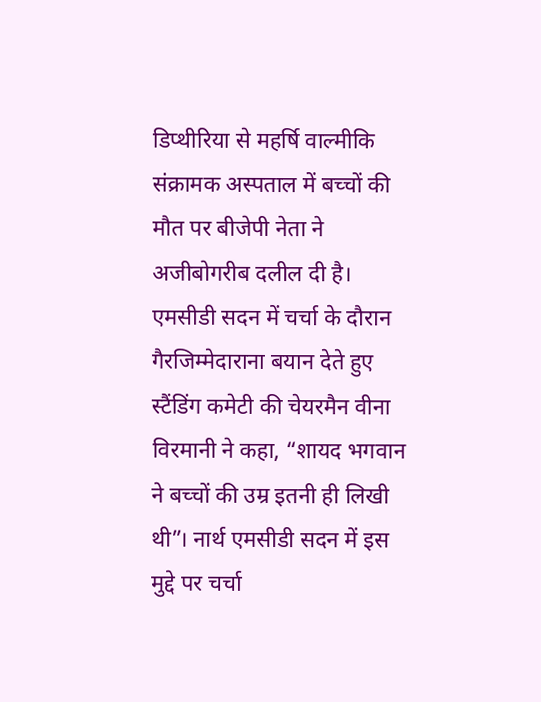डिप्थीरिया से महर्षि वाल्मीकि संक्रामक अस्पताल में बच्चों की मौत पर बीजेपी नेता ने अजीबोगरीब दलील दी है। एमसीडी सदन में चर्चा के दौरान गैरजिम्मेदाराना बयान देते हुए स्टैंडिंग कमेटी की चेयरमैन वीना विरमानी ने कहा, “शायद भगवान ने बच्चों की उम्र इतनी ही लिखी थी”। नार्थ एमसीडी सदन में इस मुद्दे पर चर्चा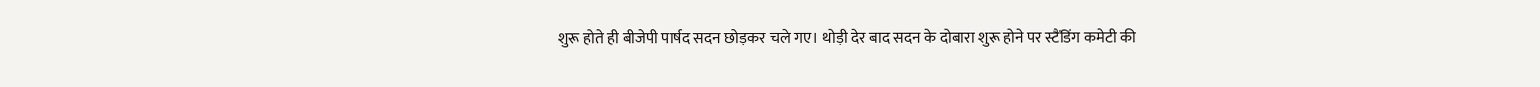शुरू होते ही बीजेपी पार्षद सदन छोड़कर चले गए। थोड़ी देर बाद सदन के दोबारा शुरू होने पर स्टैंडिंग कमेटी की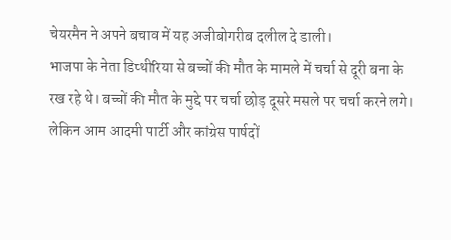चेयरमैन ने अपने बचाव में यह अजीबोगरीब दलील दे डाली।
भाजपा के नेता डिप्थीरिया से बच्चों की मौत के मामले में चर्चा से दूरी बना के रख रहे थे। बच्चों की मौत के मुद्दे पर चर्चा छोड़ दूसरे मसले पर चर्चा करने लगे। लेकिन आम आदमी पार्टी और कांग्रेस पार्षदों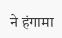ने हंगामा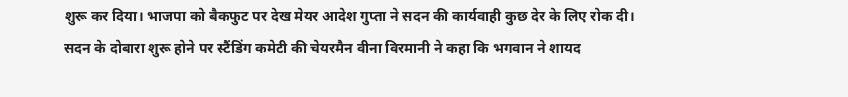शुरू कर दिया। भाजपा को बैकफुट पर देख मेयर आदेश गुप्ता ने सदन की कार्यवाही कुछ देर के लिए रोक दी।
सदन के दोबारा शुरू होने पर स्टैंडिंग कमेटी की चेयरमैन वीना विरमानी ने कहा कि भगवान ने शायद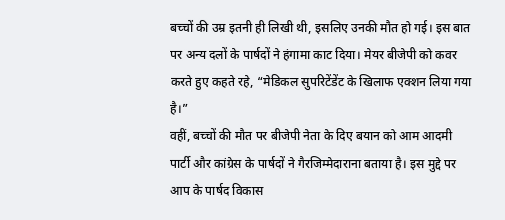बच्चों की उम्र इतनी ही लिखी थी, इसलिए उनकी मौत हो गई। इस बात पर अन्य दलों के पार्षदों ने हंगामा काट दिया। मेयर बीजेपी को कवर करते हुए कहते रहे, “मेडिकल सुपरिटेंडेंट के खिलाफ एक्शन लिया गया है।”
वहीं, बच्चों की मौत पर बीजेपी नेता के दिए बयान को आम आदमी पार्टी और कांग्रेस के पार्षदों ने गैरजिम्मेदाराना बताया है। इस मुद्दे पर आप के पार्षद विकास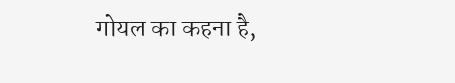गोयल का कहना है,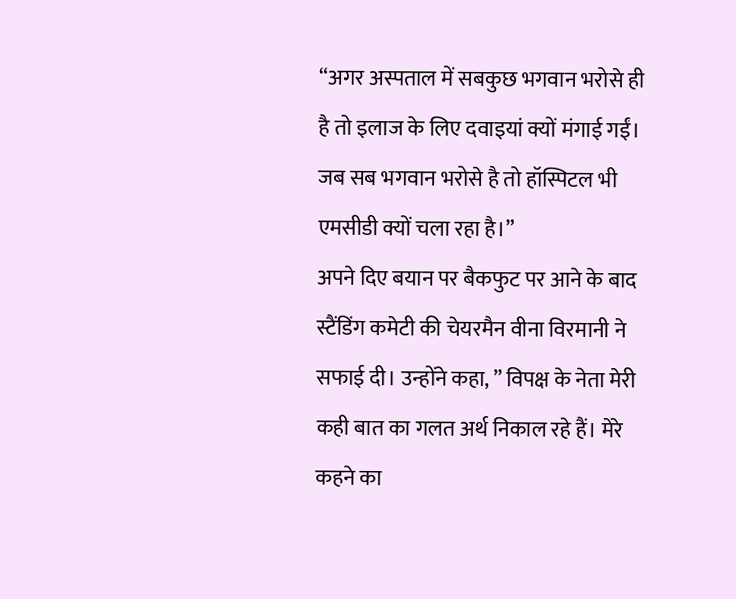“अगर अस्पताल में सबकुछ भगवान भरोसे ही है तो इलाज के लिए दवाइयां क्यों मंगाई गईं। जब सब भगवान भरोसे है तो हॉस्पिटल भी एमसीडी क्यों चला रहा है।”
अपने दिए बयान पर बैकफुट पर आने के बाद स्टैंडिंग कमेटी की चेयरमैन वीना विरमानी ने सफाई दी। उन्होंने कहा, ” विपक्ष के नेता मेरी कही बात का गलत अर्थ निकाल रहे हैं। मेरे कहने का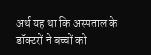अर्थ यह था कि अस्पताल के डॉक्टरों ने बच्चों को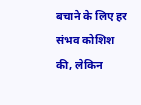बचाने के लिए हर संभव कोशिश की, लेकिन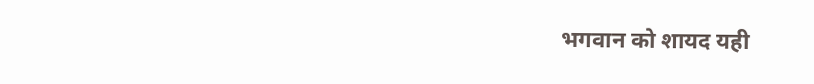भगवान को शायद यही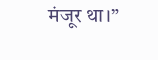मंजूर था।”